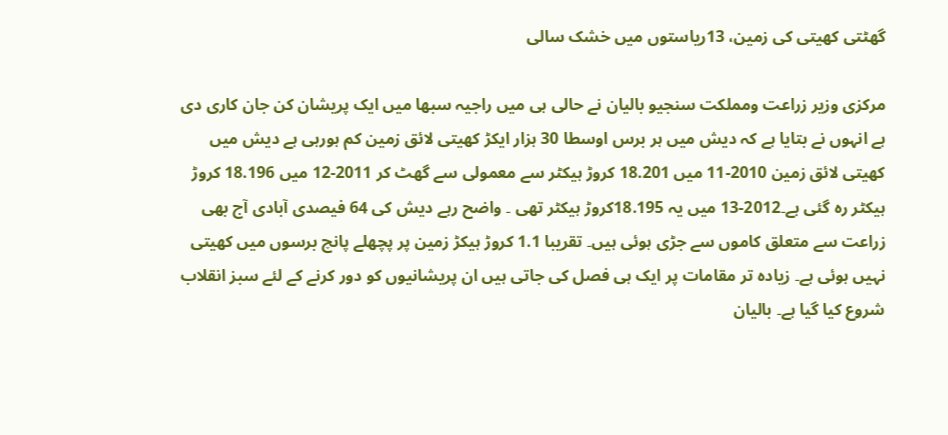گھٹتی کھیتی کی زمین، 13ریاستوں میں خشک سالی

مرکزی وزیر زراعت ومملکت سنجیو بالیان نے حالی ہی میں راجیہ سبھا میں ایک پریشان کن جان کاری دی ہے انہوں نے بتایا ہے کہ دیش میں ہر برس اوسطا 30 ہزار ایکڑ کھیتی لائق زمین کم ہورہی ہے دیش میں کھیتی لائق زمین 2010-11 میں 18.201 کروڑ ہیکٹر سے معمولی سے گھٹ کر 2011-12 میں 18.196 کروڑ ہیکٹر رہ گئی ہے۔2012-13 میں یہ 18.195کروڑ ہیکٹر تھی ۔ واضح رہے دیش کی 64 فیصدی آبادی آج بھی زراعت سے متعلق کاموں سے جڑی ہوئی ہیں۔ تقریبا 1.1 کروڑ ہیکڑ زمین پر پچھلے پانچ برسوں میں کھیتی نہیں ہوئی ہے۔ زیادہ تر مقامات پر ایک ہی فصل کی جاتی ہیں ان پریشانیوں کو دور کرنے کے لئے سبز انقلاب شروع کیا گیا ہے۔ بالیان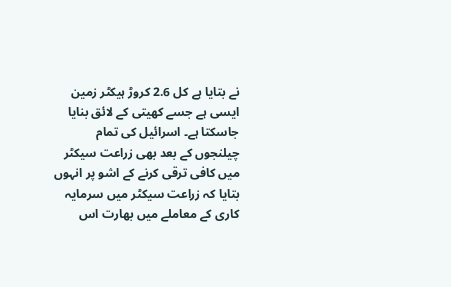نے بتایا ہے کل 2.6 کروڑ ہیکٹر زمین ایسی ہے جسے کھیتی کے لائق بنایا جاسکتا ہے۔ اسرائیل کی تمام چیلنجوں کے بعد بھی زراعت سیکٹر میں کافی ترقی کرنے کے اشو پر انہوں بتایا کہ زراعت سیکٹر میں سرمایہ کاری کے معاملے میں بھارت اس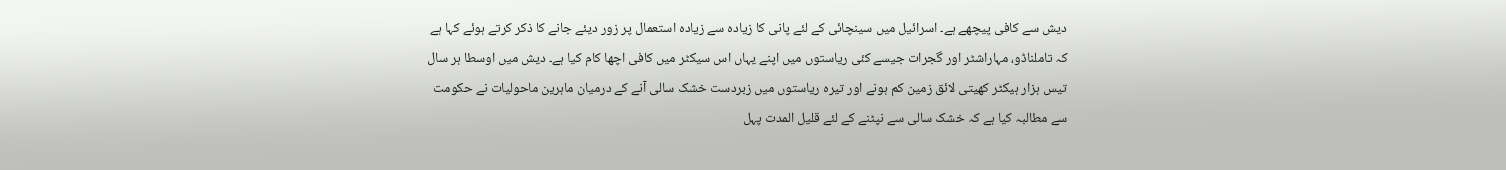دیش سے کافی پیچھے ہے۔ اسرائیل میں سینچائی کے لئے پانی کا زیادہ سے زیادہ استعمال پر زور دیئے جانے کا ذکر کرتے ہوئے کہا ہے کہ تاملناڈو، مہاراشٹر اور گجرات جیسے کئی ریاستوں میں اپنے یہاں اس سیکٹر میں کافی اچھا کام کیا ہے۔ دیش میں اوسطا ہر سال تیس ہزار ہیکٹر کھیتی لائق زمین کم ہونے اور تیرہ ریاستوں میں زبردست خشک سالی آنے کے درمیان ماہرین ماحولیات نے حکومت سے مطالبہ کیا ہے کہ خشک سالی سے نپٹنے کے لئے قلیل المدت پہل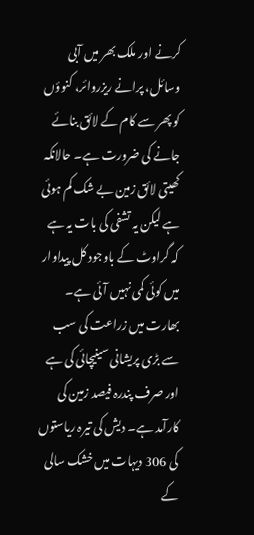کرنے اور ملک بھر میں آبی وسائل، پرانے ریزروائر، کنوؤں کو پھر سے کام کے لائق بنائے جانے کی ضرورت ہے۔ حالانکہ کھیتی لائق زمین بے شک کم ہوئی ہے لیکن یہ تشفی کی بات یہ ہے کہ گراوٹ کے باوجود کل پیداوار میں کوئی کمی نہیں آئی ہے۔ بھارت میں زراعت کی سب سے بڑی پریشانی سینیچائی کی ہے اور صرف پندرہ فیصد زمین کی کارآمد ہے۔ دیش کی تیرہ ریاستوں کی 306 دیہات میں خشک سالی کے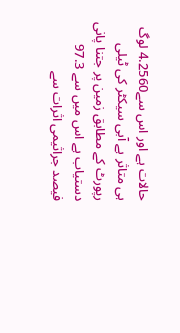حالات ہے اور اس سے4.2560 لوگ ہی متاثر ہے آبی سیکٹر کی ٹیلی رپورٹ کے مطابق زمین پر جتنا پانی دستیاب ہے اس میں سے 97.3 فیصد جراثیمی اثرات سے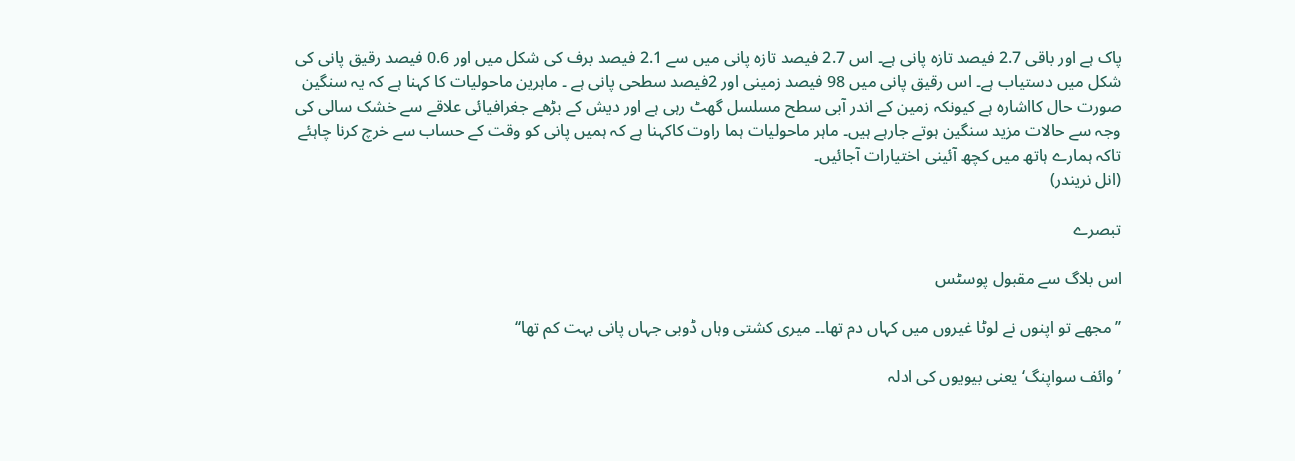پاک ہے اور باقی 2.7 فیصد تازہ پانی ہے۔ اس 2.7 فیصد تازہ پانی میں سے 2.1 فیصد برف کی شکل میں اور 0.6 فیصد رقیق پانی کی شکل میں دستیاب ہے۔ اس رقیق پانی میں 98 فیصد زمینی اور 2فیصد سطحی پانی ہے ۔ ماہرین ماحولیات کا کہنا ہے کہ یہ سنگین صورت حال کااشارہ ہے کیونکہ زمین کے اندر آبی سطح مسلسل گھٹ رہی ہے اور دیش کے بڑھے جغرافیائی علاقے سے خشک سالی کی وجہ سے حالات مزید سنگین ہوتے جارہے ہیں۔ ماہر ماحولیات ہما راوت کاکہنا ہے کہ ہمیں پانی کو وقت کے حساب سے خرچ کرنا چاہئے تاکہ ہمارے ہاتھ میں کچھ آئینی اختیارات آجائیں۔
(انل نریندر)

تبصرے

اس بلاگ سے مقبول پوسٹس

’’مجھے تو اپنوں نے لوٹا غیروں میں کہاں دم تھا۔۔ میری کشتی وہاں ڈوبی جہاں پانی بہت کم تھا‘‘

’وائف سواپنگ‘ یعنی بیویوں کی ادلہ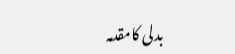بدلی کامقدمہ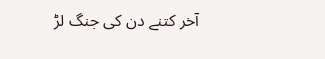آخر کتنے دن کی جنگ لڑ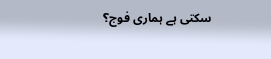سکتی ہے ہماری فوج؟